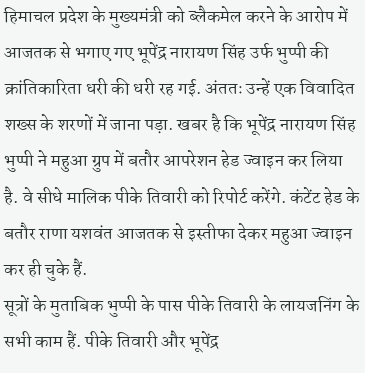हिमाचल प्रदेश के मुख्यमंत्री को ब्लैकमेल करने के आरोप में आजतक से भगाए गए भूपेंद्र नारायण सिंह उर्फ भुप्पी की क्रांतिकारिता धरी की धरी रह गई. अंततः उन्हें एक विवादित शख्स के शरणों में जाना पड़ा. खबर है कि भूपेंद्र नारायण सिंह भुप्पी ने महुआ ग्रुप में बतौर आपरेशन हेड ज्वाइन कर लिया है. वे सीधे मालिक पीके तिवारी को रिपोर्ट करेंगे. कंटेंट हेड के बतौर राणा यशवंत आजतक से इस्तीफा देकर महुआ ज्वाइन कर ही चुके हैं.
सूत्रों के मुताबिक भुप्पी के पास पीके तिवारी के लायजनिंग के सभी काम हैं. पीके तिवारी और भूपेंद्र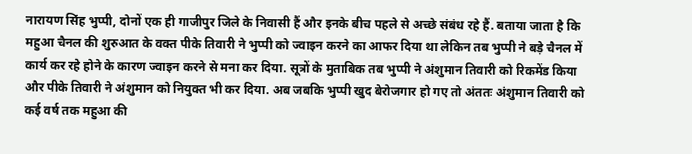नारायण सिंह भुप्पी, दोनों एक ही गाजीपुर जिले के निवासी हैं और इनके बीच पहले से अच्छे संबंध रहे हैं. बताया जाता है कि महुआ चैनल की शुरुआत के वक्त पीके तिवारी ने भुप्पी को ज्वाइन करने का आफर दिया था लेकिन तब भुप्पी ने बड़े चैनल में कार्य कर रहे होने के कारण ज्वाइन करने से मना कर दिया. सूत्रों के मुताबिक तब भुप्पी ने अंशुमान तिवारी को रिकमेंड किया और पीके तिवारी ने अंशुमान को नियुक्त भी कर दिया. अब जबकि भुप्पी खुद बेरोजगार हो गए तो अंततः अंशुमान तिवारी को कई वर्ष तक महुआ की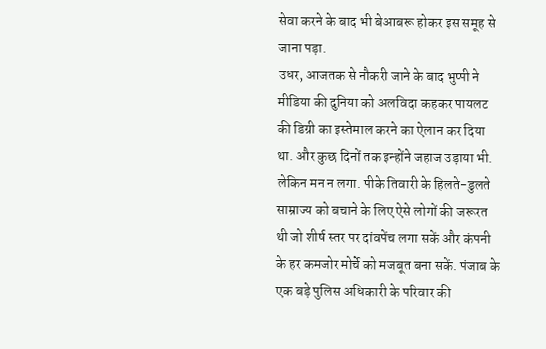सेवा करने के बाद भी बेआबरू होकर इस समूह से जाना पड़ा.
उधर, आजतक से नौकरी जाने के बाद भुप्पी ने मीडिया की दुनिया को अलविदा कहकर पायलट की डिग्री का इस्तेमाल करने का ऐलान कर दिया था. और कुछ दिनों तक इन्होंने जहाज उड़ाया भी. लेकिन मन न लगा. पीके तिवारी के हिलते-डुलते साम्राज्य को बचाने के लिए ऐसे लोगों की जरूरत थी जो शीर्ष स्तर पर दांवपेंच लगा सकें और कंपनी के हर कमजोर मोर्चे को मजबूत बना सकें. पंजाब के एक बड़े पुलिस अधिकारी के परिवार की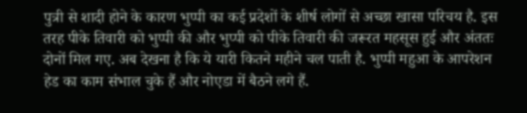पुत्री से शादी होने के कारण भुप्पी का कई प्रदेशों के शीर्ष लोगों से अच्छा खासा परिचय है. इस तरह पीके तिवारी को भुप्पी की और भुप्पी को पीके तिवारी की जरूरत महसूस हुई और अंततः दोनों मिल गए. अब देखना है कि ये यारी कितने महीने चल पाती है. भुप्पी महुआ के आपरेशन हेड का काम संभाल चुके हैं और नोएडा में बैठने लगे हैं.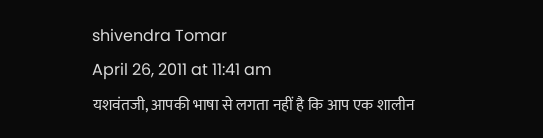shivendra Tomar
April 26, 2011 at 11:41 am
यशवंतजी, आपकी भाषा से लगता नहीं है कि आप एक शालीन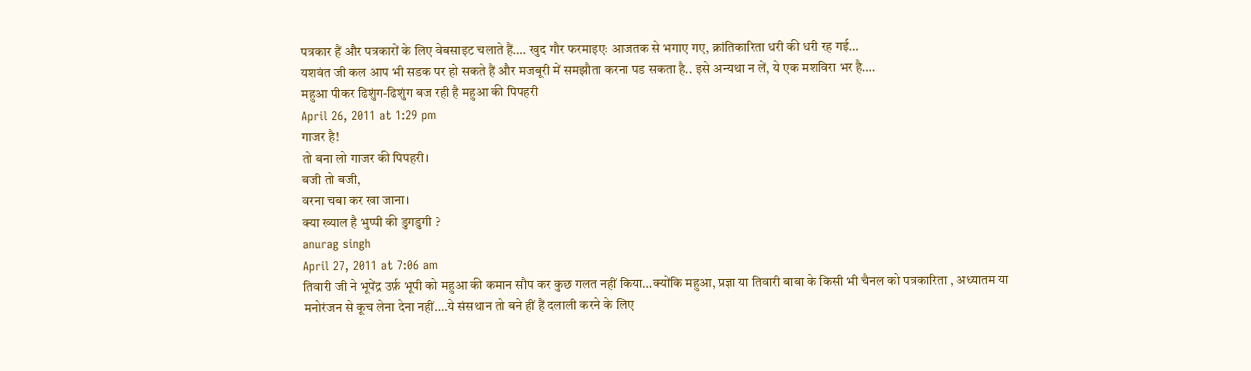पत्रकार हैं और पत्रकारों के लिए वेबसाइट चलाते हैं…. खुद गौर फरमाइएः आजतक से भगाए गए, क्रांतिकारिता धरी की धरी रह गई…
यशवंत जी कल आप भी सडक पर हो सकते हैं और मजबूरी में समझौता करना पड सकता है.. इसे अन्यथा न लें, ये एक मशविरा भर है….
महुआ पीकर ढिशुंग-ढिशुंग बज रही है महुआ की पिपहरी
April 26, 2011 at 1:29 pm
गाजर है!
तो बना लो गाजर की पिपहरी।
बजी तो बजी,
वरना चबा कर खा जाना।
क्या ख्याल है भुप्पी की डुगडुगी ?
anurag singh
April 27, 2011 at 7:06 am
तिवारी जी ने भूपेंद्र उर्फ़ भूपी को महुआ की कमान सौप कर कुछ गलत नहीं किया…क्योंकि महुआ, प्रज्ञा या तिवारी बाबा के किसी भी चैनल को पत्रकारिता , अध्यातम या मनोरंजन से कूच लेना देना नहीं….ये संसथान तो बने हीं हैं दलाली करने के लिए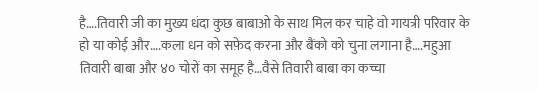है….तिवारी जी का मुख्य धंदा कुछ बाबाओ के साथ मिल कर चाहे वो गायत्री परिवार के हो या कोई और….कला धन को सफ़ेद करना और बैंको को चुना लगाना है….महुआ तिवारी बाबा और ४० चोरों का समूह है…वैसे तिवारी बाबा का कच्चा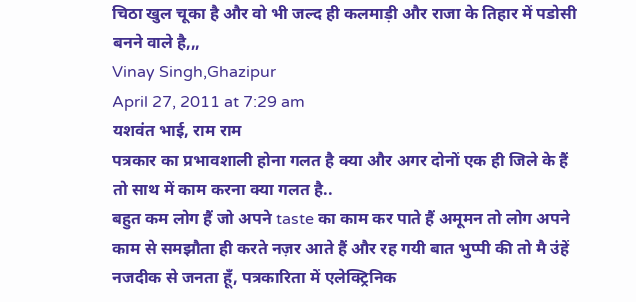चिठा खुल चूका है और वो भी जल्द ही कलमाड़ी और राजा के तिहार में पडोसी बनने वाले है,,,
Vinay Singh,Ghazipur
April 27, 2011 at 7:29 am
यशवंत भाई, राम राम
पत्रकार का प्रभावशाली होना गलत है क्या और अगर दोनों एक ही जिले के हैं तो साथ में काम करना क्या गलत है..
बहुत कम लोग हैं जो अपने taste का काम कर पाते हैं अमूमन तो लोग अपने काम से समझौता ही करते नज़र आते हैं और रह गयी बात भुप्पी की तो मै उंहें नजदीक से जनता हूँ, पत्रकारिता में एलेक्ट्रिनिक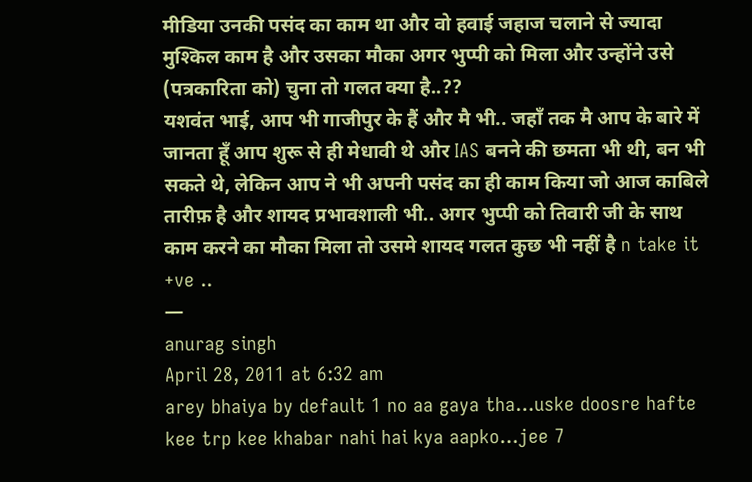मीडिया उनकी पसंद का काम था और वो हवाई जहाज चलाने से ज्यादा मुश्किल काम है और उसका मौका अगर भुप्पी को मिला और उन्होंने उसे (पत्रकारिता को) चुना तो गलत क्या है..??
यशवंत भाई, आप भी गाजीपुर के हैं और मै भी.. जहाँ तक मै आप के बारे में जानता हूँ आप शुरू से ही मेधावी थे और IAS बनने की छमता भी थी, बन भी सकते थे, लेकिन आप ने भी अपनी पसंद का ही काम किया जो आज काबिले तारीफ़ है और शायद प्रभावशाली भी.. अगर भुप्पी को तिवारी जी के साथ काम करने का मौका मिला तो उसमे शायद गलत कुछ भी नहीं है n take it +ve ..
—
anurag singh
April 28, 2011 at 6:32 am
arey bhaiya by default 1 no aa gaya tha…uske doosre hafte kee trp kee khabar nahi hai kya aapko…jee 7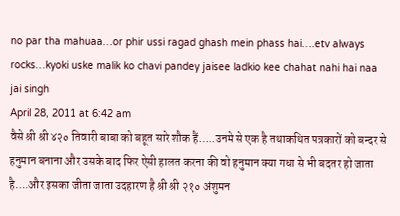no par tha mahuaa…or phir ussi ragad ghash mein phass hai….etv always rocks…kyoki uske malik ko chavi pandey jaisee ladkio kee chahat nahi hai naa
jai singh
April 28, 2011 at 6:42 am
वैसे श्री श्री ४२० तिवारी बाबा को बहूत सारे शौक हैं…..उनमे से एक है तथाकथित पत्रकारों को बन्दर से हनुमान बनाना और उसके बाद फिर ऐसी हालत करना की वो हनुमान क्या गधा से भी बदतर हो जाता है….और इसका जीता जाता उदहारण है श्री श्री २१० अंशुमन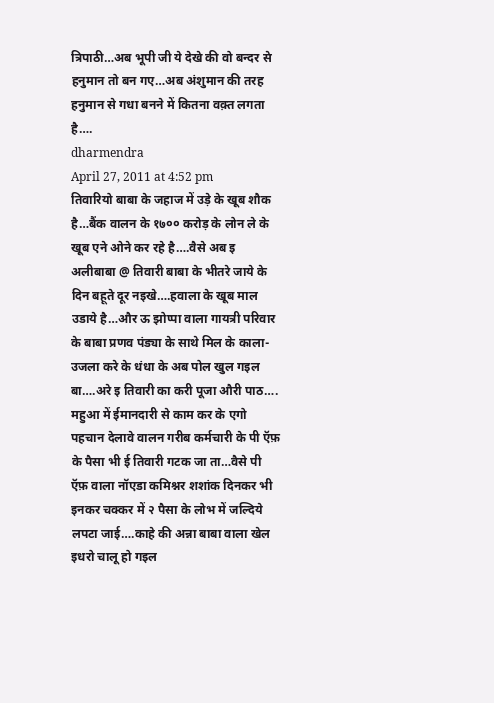त्रिपाठी…अब भूपी जी ये देखे की वो बन्दर से हनुमान तो बन गए…अब अंशुमान की तरह हनुमान से गधा बनने में कितना वक़्त लगता है….
dharmendra
April 27, 2011 at 4:52 pm
तिवारियो बाबा के जहाज में उड़े के खूब शौक है…बैंक वालन के १७०० करोड़ के लोन ले के खूब एने ओने कर रहे है….वैसे अब इ अलीबाबा @ तिवारी बाबा के भीतरे जाये के दिन बहूते दूर नइखे….हवाला के खूब माल उडाये है…और ऊ झोप्पा वाला गायत्री परिवार के बाबा प्रणव पंड्या के साथे मिल के काला-उजला करे के धंधा के अब पोल खुल गइल बा….अरे इ तिवारी का करी पूजा औरी पाठ…. महुआ में ईमानदारी से काम कर के एगो पहचान देलावे वालन गरीब कर्मचारी के पी ऍफ़ के पैसा भी ई तिवारी गटक जा ता…वैसे पी ऍफ़ वाला नॉएडा कमिश्नर शशांक दिनकर भी इनकर चक्कर में २ पैसा के लोभ में जल्दिये लपटा जाई….काहे की अन्ना बाबा वाला खेल इधरो चालू हो गइल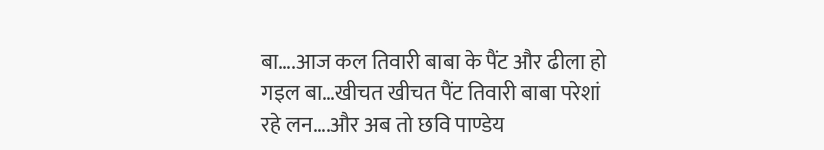बा….आज कल तिवारी बाबा के पैंट और ढीला हो गइल बा…खीचत खीचत पैंट तिवारी बाबा परेशां रहे लन….और अब तो छवि पाण्डेय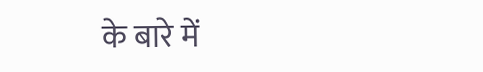के बारे में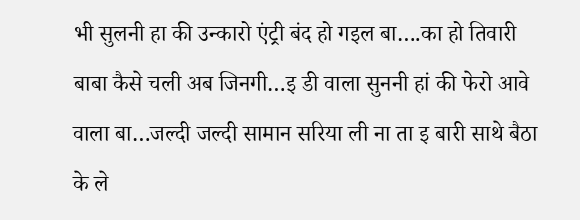भी सुलनी हा की उन्कारो एंट्री बंद हो गइल बा….का हो तिवारी बाबा कैसे चली अब जिनगी…इ डी वाला सुननी हां की फेरो आवे वाला बा…जल्दी जल्दी सामान सरिया ली ना ता इ बारी साथे बैठा के ले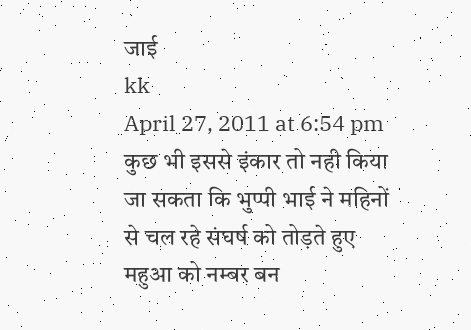जाई
kk
April 27, 2011 at 6:54 pm
कुछ भी इससे इंकार तो नही किया जा सकता कि भुप्पी भाई ने महिनों से चल रहे संघर्ष को तोड़ते हुए महुआ को नम्बर बन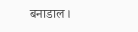बनाडाल।